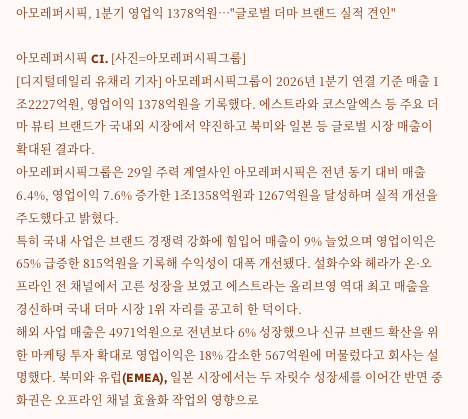아모레퍼시픽, 1분기 영업익 1378억원…"글로벌 더마 브랜드 실적 견인"

아모레퍼시픽 CI. [사진=아모레퍼시픽그룹]
[디지털데일리 유채리 기자] 아모레퍼시픽그룹이 2026년 1분기 연결 기준 매출 1조2227억원, 영업이익 1378억원을 기록했다. 에스트라와 코스알엑스 등 주요 더마 뷰티 브랜드가 국내외 시장에서 약진하고 북미와 일본 등 글로벌 시장 매출이 확대된 결과다.
아모레퍼시픽그룹은 29일 주력 계열사인 아모레퍼시픽은 전년 동기 대비 매출 6.4%, 영업이익 7.6% 증가한 1조1358억원과 1267억원을 달성하며 실적 개선을 주도했다고 밝혔다.
특히 국내 사업은 브랜드 경쟁력 강화에 힘입어 매출이 9% 늘었으며 영업이익은 65% 급증한 815억원을 기록해 수익성이 대폭 개선됐다. 설화수와 헤라가 온·오프라인 전 채널에서 고른 성장을 보였고 에스트라는 올리브영 역대 최고 매출을 경신하며 국내 더마 시장 1위 자리를 공고히 한 덕이다.
해외 사업 매출은 4971억원으로 전년보다 6% 성장했으나 신규 브랜드 확산을 위한 마케팅 투자 확대로 영업이익은 18% 감소한 567억원에 머물렀다고 회사는 설명했다. 북미와 유럽(EMEA), 일본 시장에서는 두 자릿수 성장세를 이어간 반면 중화권은 오프라인 채널 효율화 작업의 영향으로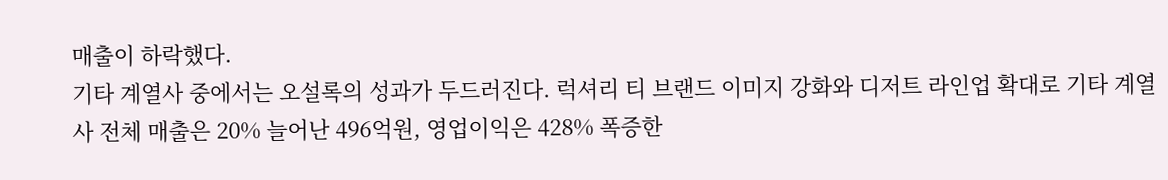매출이 하락했다.
기타 계열사 중에서는 오설록의 성과가 두드러진다. 럭셔리 티 브랜드 이미지 강화와 디저트 라인업 확대로 기타 계열사 전체 매출은 20% 늘어난 496억원, 영업이익은 428% 폭증한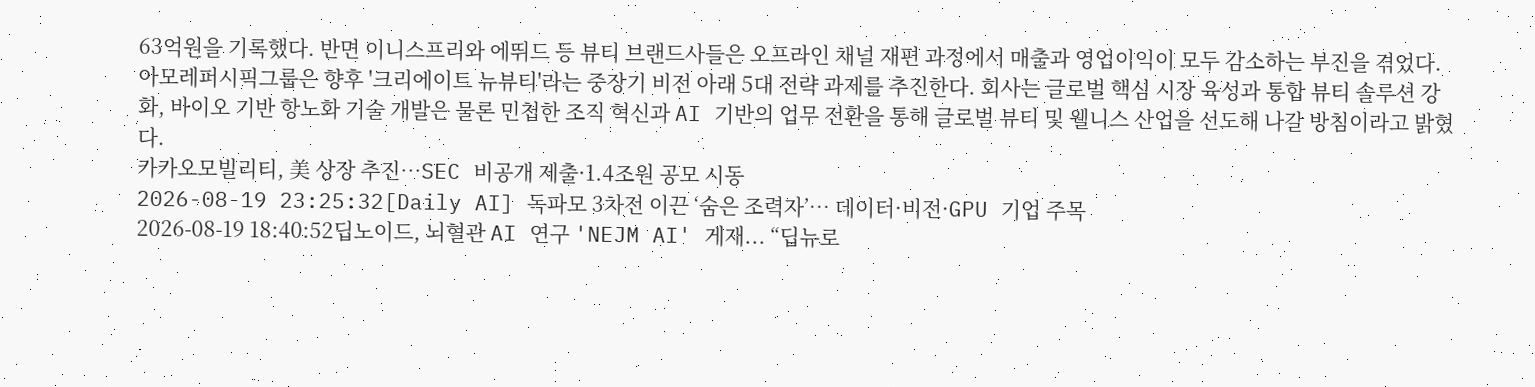63억원을 기록했다. 반면 이니스프리와 에뛰드 등 뷰티 브랜드사들은 오프라인 채널 재편 과정에서 매출과 영업이익이 모두 감소하는 부진을 겪었다.
아모레퍼시픽그룹은 향후 '크리에이트 뉴뷰티'라는 중장기 비전 아래 5대 전략 과제를 추진한다. 회사는 글로벌 핵심 시장 육성과 통합 뷰티 솔루션 강화, 바이오 기반 항노화 기술 개발은 물론 민첩한 조직 혁신과 AI 기반의 업무 전환을 통해 글로벌 뷰티 및 웰니스 산업을 선도해 나갈 방침이라고 밝혔다.
카카오모빌리티, 美 상장 추진…SEC 비공개 제출·1.4조원 공모 시동
2026-08-19 23:25:32[Daily AI] 독파모 3차전 이끈 ‘숨은 조력자’… 데이터·비전·GPU 기업 주목
2026-08-19 18:40:52딥노이드, 뇌혈관 AI 연구 'NEJM AI' 게재... “딥뉴로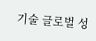기술 글로벌 성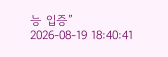능 입증”
2026-08-19 18:40:41